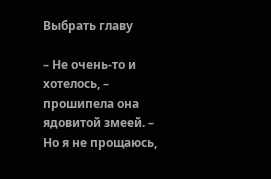Выбрать главу

– Не очень-то и хотелось, – прошипела она ядовитой змеей. – Но я не прощаюсь,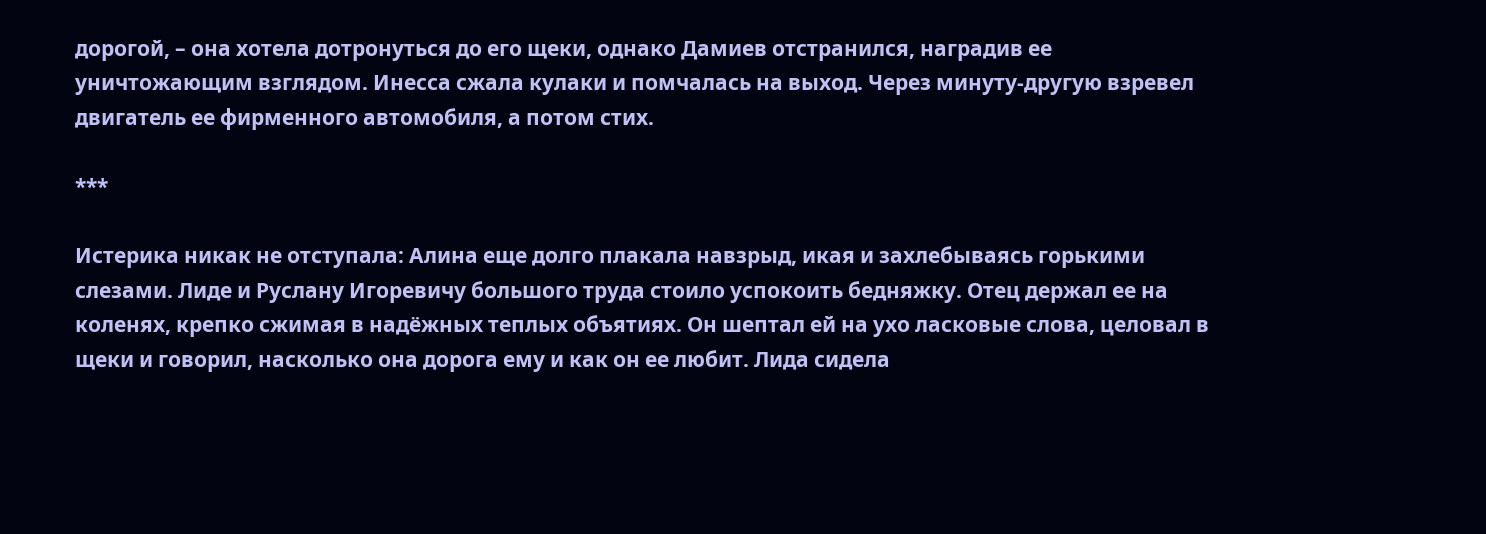дорогой, – она хотела дотронуться до его щеки, однако Дамиев отстранился, наградив ее уничтожающим взглядом. Инесса сжала кулаки и помчалась на выход. Через минуту-другую взревел двигатель ее фирменного автомобиля, а потом стих.

***

Истерика никак не отступала: Алина еще долго плакала навзрыд, икая и захлебываясь горькими слезами. Лиде и Руслану Игоревичу большого труда стоило успокоить бедняжку. Отец держал ее на коленях, крепко сжимая в надёжных теплых объятиях. Он шептал ей на ухо ласковые слова, целовал в щеки и говорил, насколько она дорога ему и как он ее любит. Лида сидела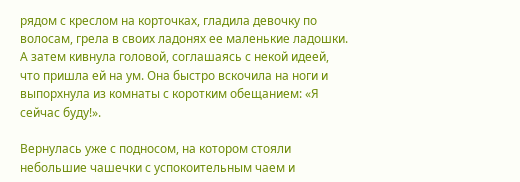рядом с креслом на корточках, гладила девочку по волосам, грела в своих ладонях ее маленькие ладошки. А затем кивнула головой, соглашаясь с некой идеей, что пришла ей на ум. Она быстро вскочила на ноги и выпорхнула из комнаты с коротким обещанием: «Я сейчас буду!».

Вернулась уже с подносом, на котором стояли небольшие чашечки с успокоительным чаем и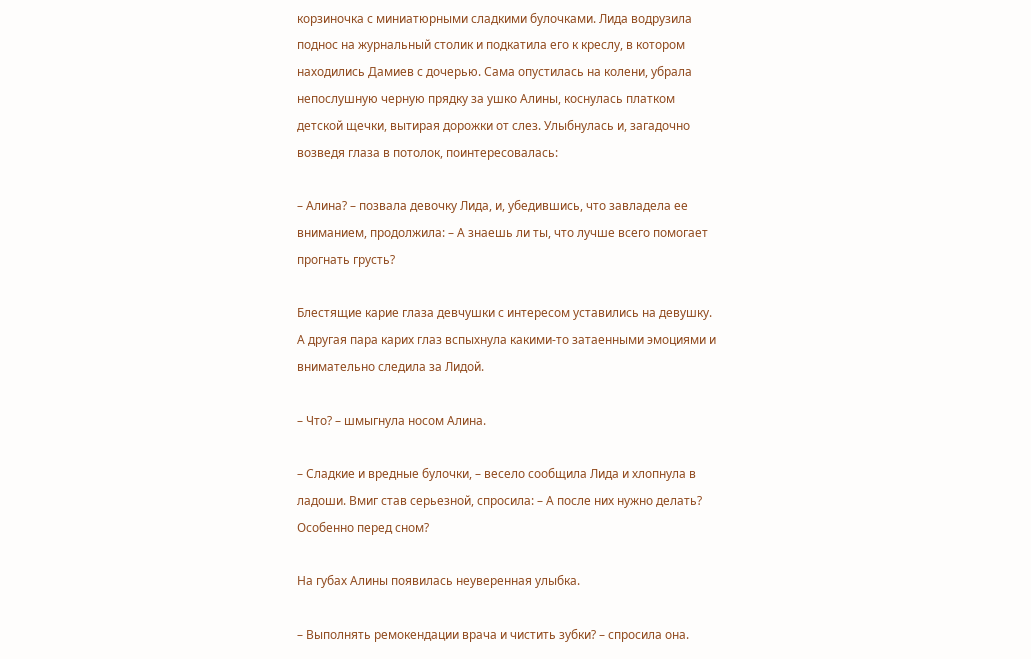корзиночка с миниатюрными сладкими булочками. Лида водрузила поднос на журнальный столик и подкатила его к креслу, в котором находились Дамиев с дочерью. Сама опустилась на колени, убрала непослушную черную прядку за ушко Алины, коснулась платком детской щечки, вытирая дорожки от слез. Улыбнулась и, загадочно возведя глаза в потолок, поинтересовалась:

– Алина? – позвала девочку Лида, и, убедившись, что завладела ее вниманием, продолжила: – А знаешь ли ты, что лучше всего помогает прогнать грусть?

Блестящие карие глаза девчушки с интересом уставились на девушку. А другая пара карих глаз вспыхнула какими-то затаенными эмоциями и внимательно следила за Лидой.

– Что? – шмыгнула носом Алина.

– Сладкие и вредные булочки, – весело сообщила Лида и хлопнула в ладоши. Вмиг став серьезной, спросила: – А после них нужно делать? Особенно перед сном?

На губах Алины появилась неуверенная улыбка.

– Выполнять ремокендации врача и чистить зубки? – спросила она.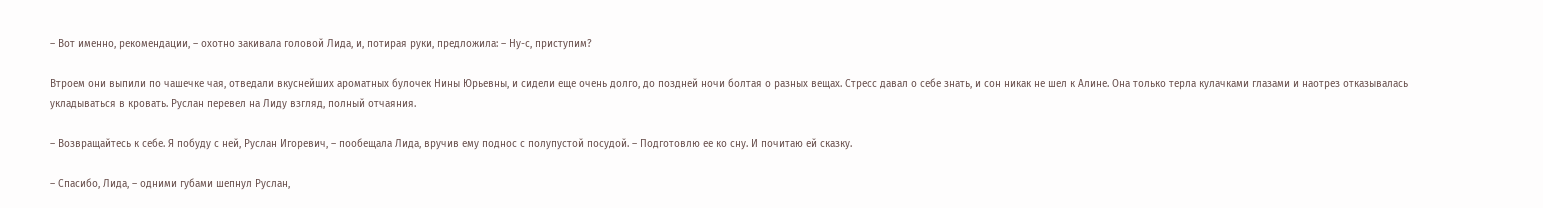– Вот именно, рекомендации, – охотно закивала головой Лида, и, потирая руки, предложила: – Ну-с, приступим?

Втроем они выпили по чашечке чая, отведали вкуснейших ароматных булочек Нины Юрьевны, и сидели еще очень долго, до поздней ночи болтая о разных вещах. Стресс давал о себе знать, и сон никак не шел к Алине. Она только терла кулачками глазами и наотрез отказывалась укладываться в кровать. Руслан перевел на Лиду взгляд, полный отчаяния.

– Возвращайтесь к себе. Я побуду с ней, Руслан Игоревич, – пообещала Лида, вручив ему поднос с полупустой посудой. – Подготовлю ее ко сну. И почитаю ей сказку.

– Спасибо, Лида, – одними губами шепнул Руслан,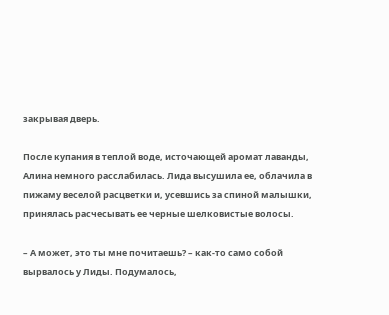закрывая дверь.

После купания в теплой воде, источающей аромат лаванды, Алина немного расслабилась. Лида высушила ее, облачила в пижаму веселой расцветки и, усевшись за спиной малышки, принялась расчесывать ее черные шелковистые волосы.

– А может, это ты мне почитаешь? – как-то само собой вырвалось у Лиды. Подумалось,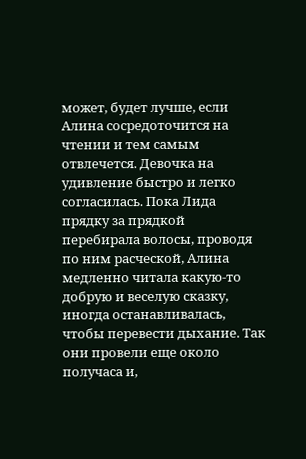может, будет лучше, если Алина сосредоточится на чтении и тем самым отвлечется. Девочка на удивление быстро и легко согласилась. Пока Лида прядку за прядкой перебирала волосы, проводя по ним расческой, Алина медленно читала какую-то добрую и веселую сказку, иногда останавливалась, чтобы перевести дыхание. Так они провели еще около получаса и,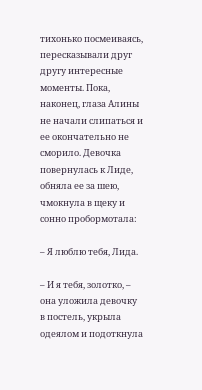тихонько посмеиваясь, пересказывали друг другу интересные моменты. Пока, наконец, глаза Алины не начали слипаться и ее окончательно не сморило. Девочка повернулась к Лиде, обняла ее за шею, чмокнула в щеку и сонно пробормотала:

– Я люблю тебя, Лида.

– И я тебя, золотко, – она уложила девочку в постель, укрыла одеялом и подоткнула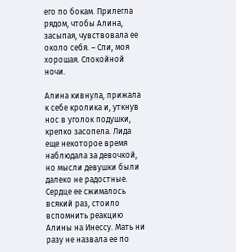его по бокам. Прилегла рядом, чтобы Алина, засыпая, чувствовала ее около себя. – Спи, моя хорошая. Спокойной ночи.

Алина кивнула, прижала к себе кролика и, уткнув нос в уголок подушки, крепко засопела. Лида еще некоторое время наблюдала за девочкой, но мысли девушки были далеко не радостные. Сердце ее сжималось всякий раз, стоило вспомнить реакцию Алины на Инессу. Мать ни разу не назвала ее по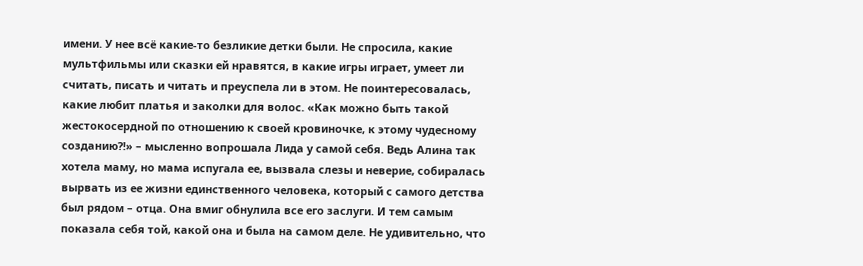имени. У нее всё какие-то безликие детки были. Не спросила, какие мультфильмы или сказки ей нравятся, в какие игры играет, умеет ли считать, писать и читать и преуспела ли в этом. Не поинтересовалась, какие любит платья и заколки для волос. «Как можно быть такой жестокосердной по отношению к своей кровиночке, к этому чудесному созданию?!» – мысленно вопрошала Лида у самой себя. Ведь Алина так хотела маму, но мама испугала ее, вызвала слезы и неверие, собиралась вырвать из ее жизни единственного человека, который с самого детства был рядом – отца. Она вмиг обнулила все его заслуги. И тем самым показала себя той, какой она и была на самом деле. Не удивительно, что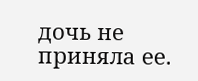дочь не приняла ее.